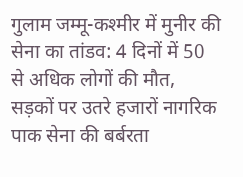गुलाम जम्मू-कश्मीर में मुनीर की सेना का तांडव: 4 दिनों में 50 से अधिक लोगों की मौत, सड़कों पर उतरे हजारों नागरिक
पाक सेना की बर्बरता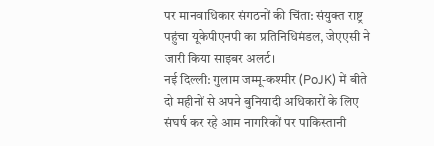पर मानवाधिकार संगठनों की चिंता: संयुक्त राष्ट्र पहुंचा यूकेपीएनपी का प्रतिनिधिमंडल, जेएएसी ने जारी किया साइबर अलर्ट।
नई दिल्ली: गुलाम जम्मू-कश्मीर (PoJK) में बीते दो महीनों से अपने बुनियादी अधिकारों के लिए संघर्ष कर रहे आम नागरिकों पर पाकिस्तानी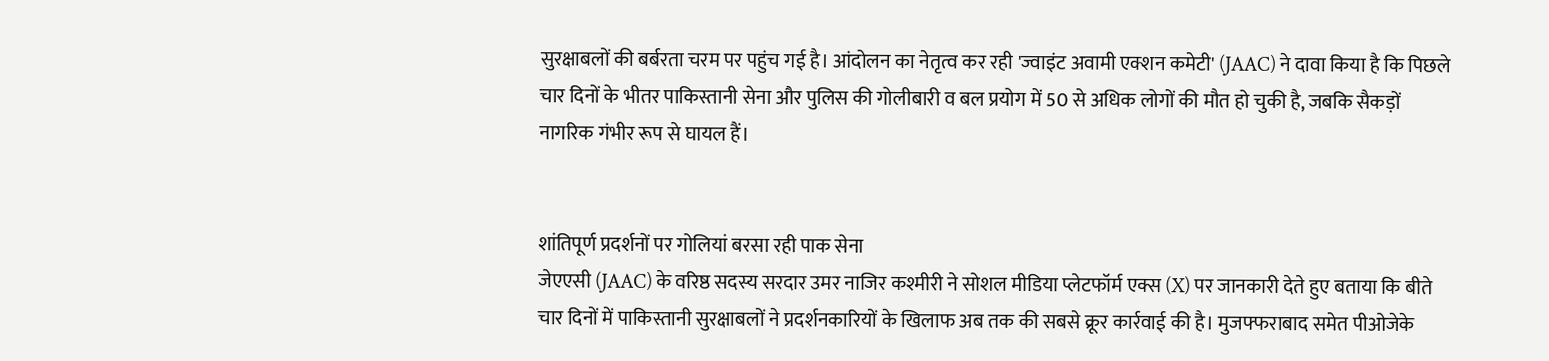सुरक्षाबलों की बर्बरता चरम पर पहुंच गई है। आंदोलन का नेतृत्व कर रही 'ज्वाइंट अवामी एक्शन कमेटी' (JAAC) ने दावा किया है कि पिछले चार दिनों के भीतर पाकिस्तानी सेना और पुलिस की गोलीबारी व बल प्रयोग में 50 से अधिक लोगों की मौत हो चुकी है, जबकि सैकड़ों नागरिक गंभीर रूप से घायल हैं।


शांतिपूर्ण प्रदर्शनों पर गोलियां बरसा रही पाक सेना
जेएएसी (JAAC) के वरिष्ठ सदस्य सरदार उमर नाजिर कश्मीरी ने सोशल मीडिया प्लेटफॉर्म एक्स (X) पर जानकारी देते हुए बताया कि बीते चार दिनों में पाकिस्तानी सुरक्षाबलों ने प्रदर्शनकारियों के खिलाफ अब तक की सबसे क्रूर कार्रवाई की है। मुजफ्फराबाद समेत पीओजेके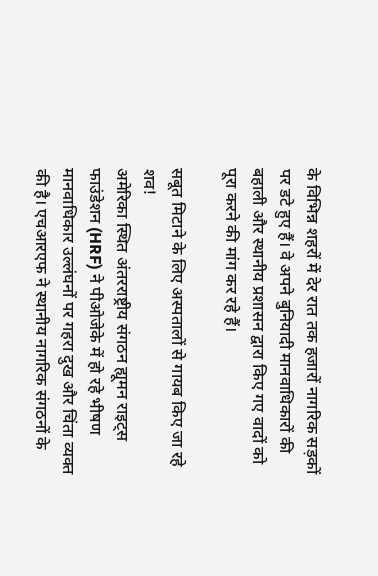के विभिन्न शहरों में देर रात तक हजारों नागरिक सड़कों पर डटे हुए हैं। वे अपने बुनियादी मानवाधिकारों की बहाली और स्थानीय प्रशासन द्वारा किए गए वादों को पूरा करने की मांग कर रहे हैं।

सबूत मिटाने के लिए अस्पतालों से गायब किए जा रहे शव!
अमेरिका स्थित अंतरराष्ट्रीय संगठन ह्यूमन राइट्स फाउंडेशन (HRF) ने पीओजेके में हो रहे भीषण मानवाधिकार उल्लंघनों पर गहरा दुख और चिंता व्यक्त की है। एचआरएफ ने स्थानीय नागरिक संगठनों के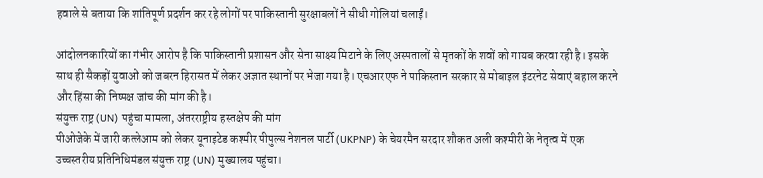हवाले से बताया कि शांतिपूर्ण प्रदर्शन कर रहे लोगों पर पाकिस्तानी सुरक्षाबलों ने सीधी गोलियां चलाईं।

आंदोलनकारियों का गंभीर आरोप है कि पाकिस्तानी प्रशासन और सेना साक्ष्य मिटाने के लिए अस्पतालों से मृतकों के शवों को गायब करवा रही है। इसके साथ ही सैकड़ों युवाओं को जबरन हिरासत में लेकर अज्ञात स्थानों पर भेजा गया है। एचआरएफ ने पाकिस्तान सरकार से मोबाइल इंटरनेट सेवाएं बहाल करने और हिंसा की निष्पक्ष जांच की मांग की है।
संयुक्त राष्ट्र (UN) पहुंचा मामला, अंतरराष्ट्रीय हस्तक्षेप की मांग
पीओजेके में जारी कत्लेआम को लेकर यूनाइटेड कश्मीर पीपुल्स नेशनल पार्टी (UKPNP) के चेयरमैन सरदार शौकत अली कश्मीरी के नेतृत्व में एक उच्चस्तरीय प्रतिनिधिमंडल संयुक्त राष्ट्र (UN) मुख्यालय पहुंचा।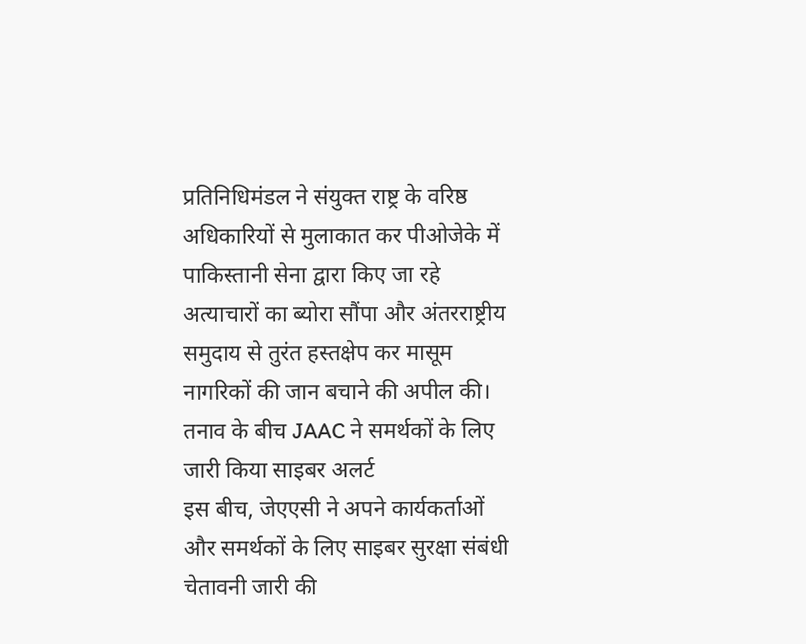प्रतिनिधिमंडल ने संयुक्त राष्ट्र के वरिष्ठ अधिकारियों से मुलाकात कर पीओजेके में पाकिस्तानी सेना द्वारा किए जा रहे अत्याचारों का ब्योरा सौंपा और अंतरराष्ट्रीय समुदाय से तुरंत हस्तक्षेप कर मासूम नागरिकों की जान बचाने की अपील की।
तनाव के बीच JAAC ने समर्थकों के लिए जारी किया साइबर अलर्ट
इस बीच, जेएएसी ने अपने कार्यकर्ताओं और समर्थकों के लिए साइबर सुरक्षा संबंधी चेतावनी जारी की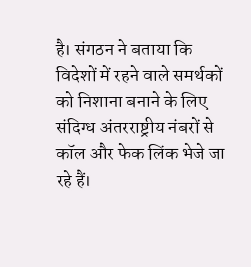है। संगठन ने बताया कि विदेशों में रहने वाले समर्थकों को निशाना बनाने के लिए संदिग्ध अंतरराष्ट्रीय नंबरों से कॉल और फेक लिंक भेजे जा रहे हैं।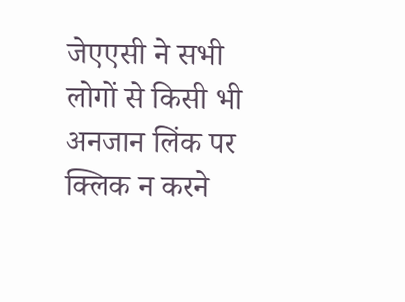जेएएसी ने सभी लोगों से किसी भी अनजान लिंक पर क्लिक न करने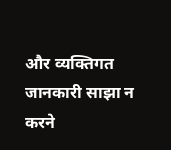और व्यक्तिगत जानकारी साझा न करने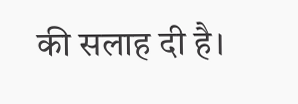की सलाह दी है।